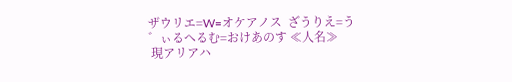ザウリエ=W=オケアノス  ざうりえ=う゛ぃるへるむ=おけあのす ≪人名≫
 現アリアハ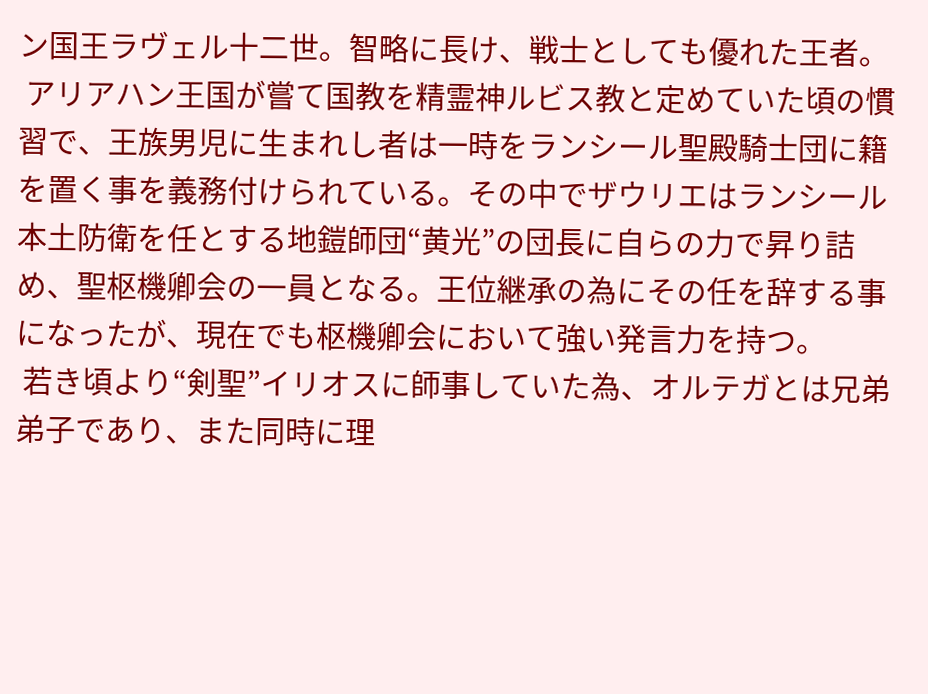ン国王ラヴェル十二世。智略に長け、戦士としても優れた王者。
 アリアハン王国が嘗て国教を精霊神ルビス教と定めていた頃の慣習で、王族男児に生まれし者は一時をランシール聖殿騎士団に籍を置く事を義務付けられている。その中でザウリエはランシール本土防衛を任とする地鎧師団“黄光”の団長に自らの力で昇り詰め、聖枢機卿会の一員となる。王位継承の為にその任を辞する事になったが、現在でも枢機卿会において強い発言力を持つ。
 若き頃より“剣聖”イリオスに師事していた為、オルテガとは兄弟弟子であり、また同時に理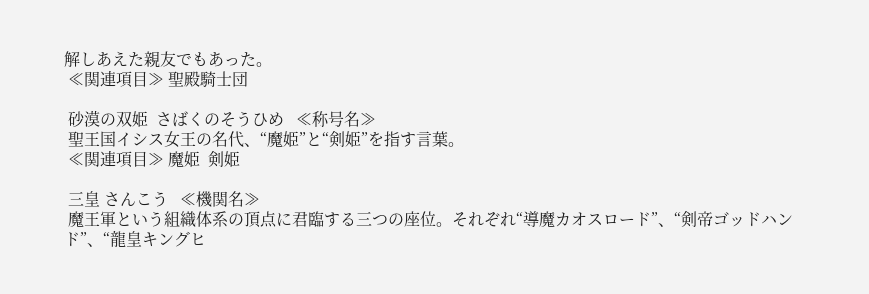解しあえた親友でもあった。
 ≪関連項目≫ 聖殿騎士団

 砂漠の双姫  さばくのそうひめ   ≪称号名≫
 聖王国イシス女王の名代、“魔姫”と“剣姫”を指す言葉。
 ≪関連項目≫ 魔姫  剣姫

 三皇 さんこう   ≪機関名≫
 魔王軍という組織体系の頂点に君臨する三つの座位。それぞれ“導魔カオスロード”、“剣帝ゴッドハンド”、“龍皇キングヒ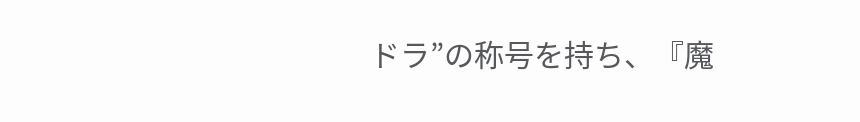ドラ”の称号を持ち、『魔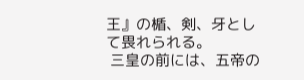王』の楯、剣、牙として畏れられる。
 三皇の前には、五帝の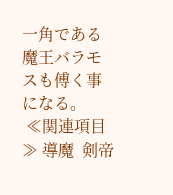一角である魔王バラモスも傅く事になる。
 ≪関連項目≫ 導魔  剣帝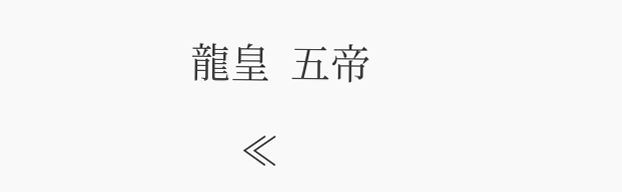龍皇  五帝

     ≪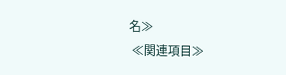名≫
 ≪関連項目≫